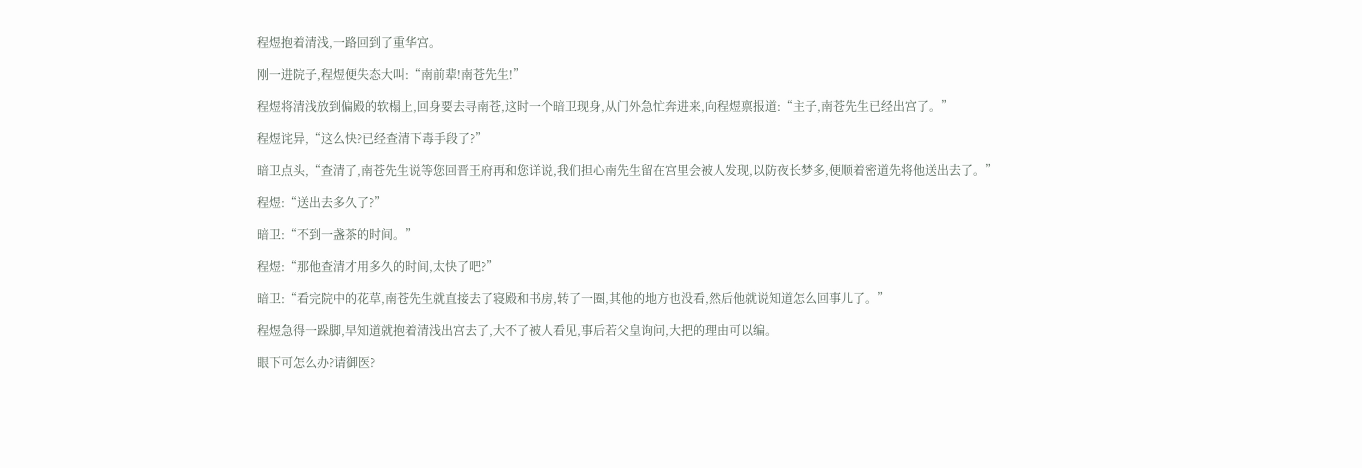程煜抱着清浅,一路回到了重华宫。

刚一进院子,程煜便失态大叫:“南前辈!南苍先生!”

程煜将清浅放到偏殿的软榻上,回身要去寻南苍,这时一个暗卫现身,从门外急忙奔进来,向程煜禀报道:“主子,南苍先生已经出宫了。”

程煜诧异,“这么快?已经查清下毒手段了?”

暗卫点头,“查清了,南苍先生说等您回晋王府再和您详说,我们担心南先生留在宫里会被人发现,以防夜长梦多,便顺着密道先将他送出去了。”

程煜:“送出去多久了?”

暗卫:“不到一盏茶的时间。”

程煜:“那他查清才用多久的时间,太快了吧?”

暗卫:“看完院中的花草,南苍先生就直接去了寝殿和书房,转了一圈,其他的地方也没看,然后他就说知道怎么回事儿了。”

程煜急得一跺脚,早知道就抱着清浅出宫去了,大不了被人看见,事后若父皇询问,大把的理由可以编。

眼下可怎么办?请御医?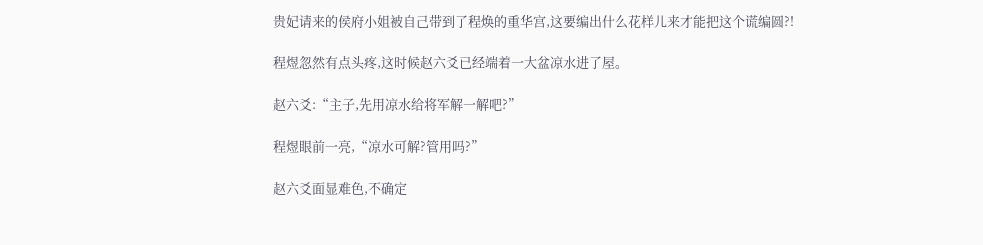贵妃请来的侯府小姐被自己带到了程焕的重华宫,这要编出什么花样儿来才能把这个谎编圆?!

程煜忽然有点头疼,这时候赵六爻已经端着一大盆凉水进了屋。

赵六爻:“主子,先用凉水给将军解一解吧?”

程煜眼前一亮,“凉水可解?管用吗?”

赵六爻面显难色,不确定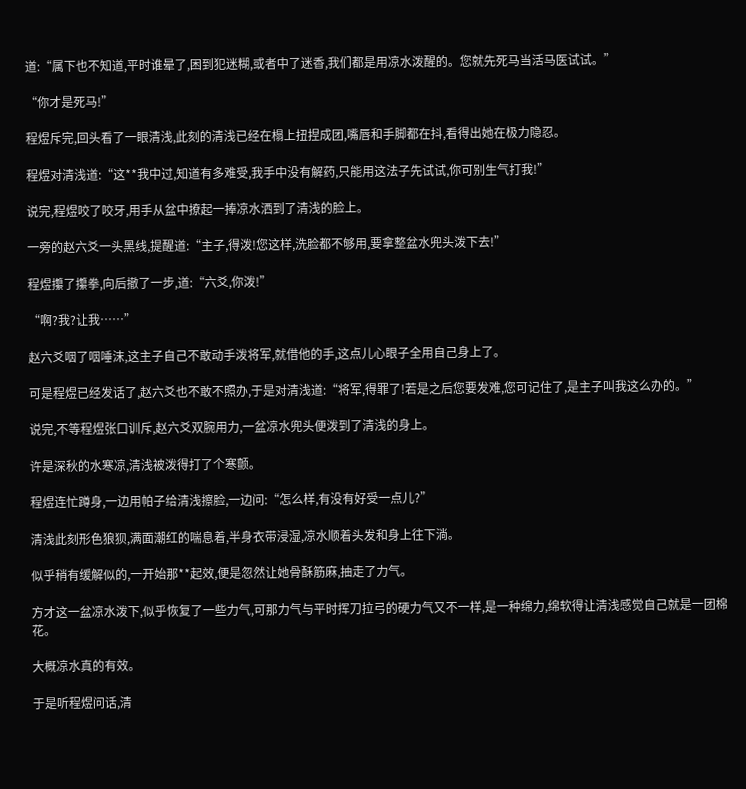道:“属下也不知道,平时谁晕了,困到犯迷糊,或者中了迷香,我们都是用凉水泼醒的。您就先死马当活马医试试。”

“你才是死马!”

程煜斥完,回头看了一眼清浅,此刻的清浅已经在榻上扭捏成团,嘴唇和手脚都在抖,看得出她在极力隐忍。

程煜对清浅道:“这**我中过,知道有多难受,我手中没有解药,只能用这法子先试试,你可别生气打我!”

说完,程煜咬了咬牙,用手从盆中撩起一捧凉水洒到了清浅的脸上。

一旁的赵六爻一头黑线,提醒道:“主子,得泼!您这样,洗脸都不够用,要拿整盆水兜头泼下去!”

程煜攥了攥拳,向后撤了一步,道:“六爻,你泼!”

“啊?我?让我……”

赵六爻咽了咽唾沫,这主子自己不敢动手泼将军,就借他的手,这点儿心眼子全用自己身上了。

可是程煜已经发话了,赵六爻也不敢不照办,于是对清浅道:“将军,得罪了!若是之后您要发难,您可记住了,是主子叫我这么办的。”

说完,不等程煜张口训斥,赵六爻双腕用力,一盆凉水兜头便泼到了清浅的身上。

许是深秋的水寒凉,清浅被泼得打了个寒颤。

程煜连忙蹲身,一边用帕子给清浅擦脸,一边问:“怎么样,有没有好受一点儿?”

清浅此刻形色狼狈,满面潮红的喘息着,半身衣带浸湿,凉水顺着头发和身上往下淌。

似乎稍有缓解似的,一开始那**起效,便是忽然让她骨酥筋麻,抽走了力气。

方才这一盆凉水泼下,似乎恢复了一些力气,可那力气与平时挥刀拉弓的硬力气又不一样,是一种绵力,绵软得让清浅感觉自己就是一团棉花。

大概凉水真的有效。

于是听程煜问话,清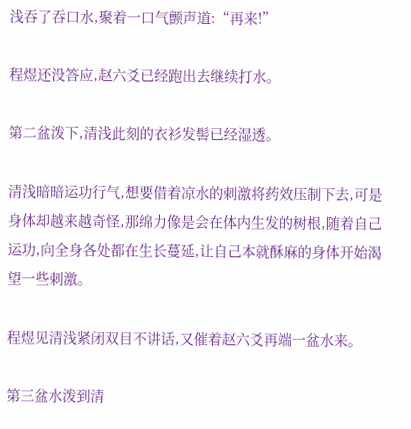浅吞了吞口水,聚着一口气颤声道:“再来!”

程煜还没答应,赵六爻已经跑出去继续打水。

第二盆泼下,清浅此刻的衣衫发髻已经湿透。

清浅暗暗运功行气,想要借着凉水的刺激将药效压制下去,可是身体却越来越奇怪,那绵力像是会在体内生发的树根,随着自己运功,向全身各处都在生长蔓延,让自己本就酥麻的身体开始渴望一些刺激。

程煜见清浅紧闭双目不讲话,又催着赵六爻再端一盆水来。

第三盆水泼到清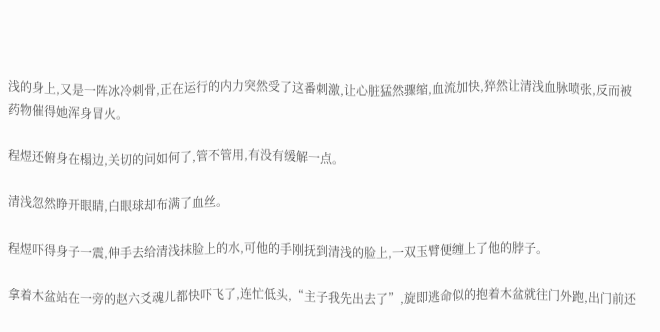浅的身上,又是一阵冰冷刺骨,正在运行的内力突然受了这番刺激,让心脏猛然骤缩,血流加快,猝然让清浅血脉喷张,反而被药物催得她浑身冒火。

程煜还俯身在榻边,关切的问如何了,管不管用,有没有缓解一点。

清浅忽然睁开眼睛,白眼球却布满了血丝。

程煜吓得身子一震,伸手去给清浅抹脸上的水,可他的手刚抚到清浅的脸上,一双玉臂便缠上了他的脖子。

拿着木盆站在一旁的赵六爻魂儿都快吓飞了,连忙低头,“主子我先出去了”,旋即逃命似的抱着木盆就往门外跑,出门前还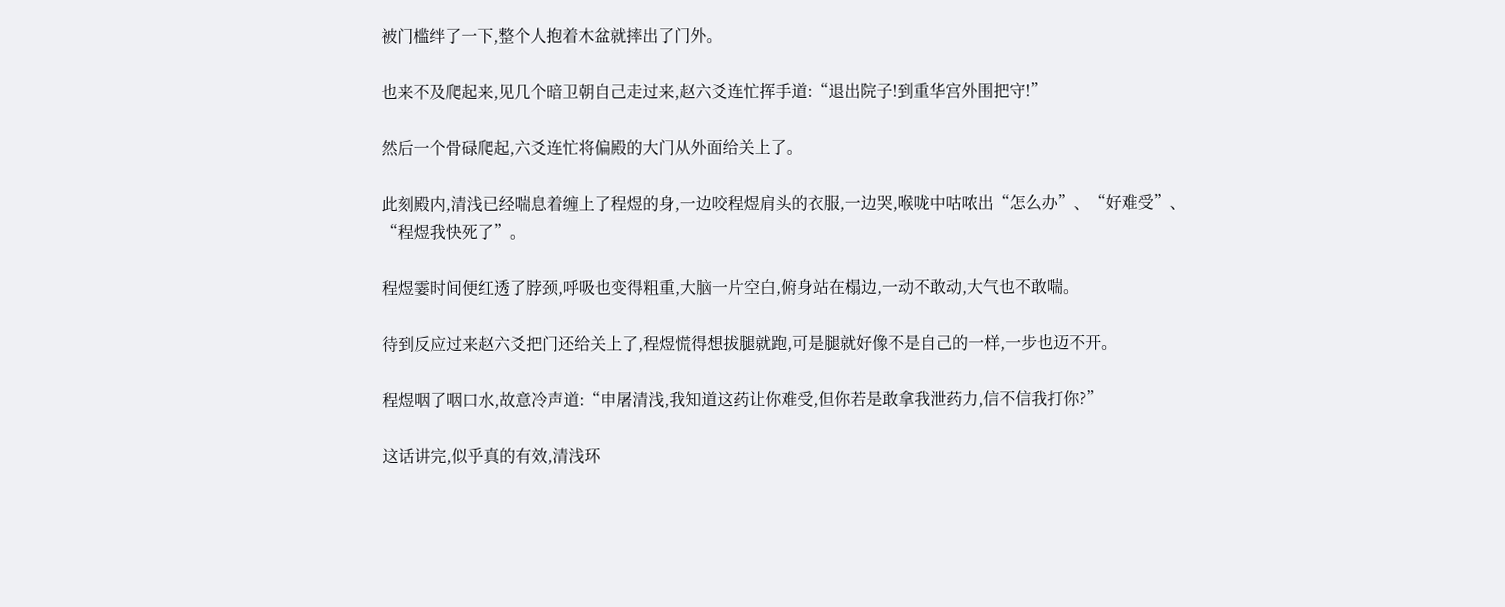被门槛绊了一下,整个人抱着木盆就摔出了门外。

也来不及爬起来,见几个暗卫朝自己走过来,赵六爻连忙挥手道:“退出院子!到重华宫外围把守!”

然后一个骨碌爬起,六爻连忙将偏殿的大门从外面给关上了。

此刻殿内,清浅已经喘息着缠上了程煜的身,一边咬程煜肩头的衣服,一边哭,喉咙中咕哝出“怎么办”、“好难受”、“程煜我快死了”。

程煜霎时间便红透了脖颈,呼吸也变得粗重,大脑一片空白,俯身站在榻边,一动不敢动,大气也不敢喘。

待到反应过来赵六爻把门还给关上了,程煜慌得想拔腿就跑,可是腿就好像不是自己的一样,一步也迈不开。

程煜咽了咽口水,故意冷声道:“申屠清浅,我知道这药让你难受,但你若是敢拿我泄药力,信不信我打你?”

这话讲完,似乎真的有效,清浅环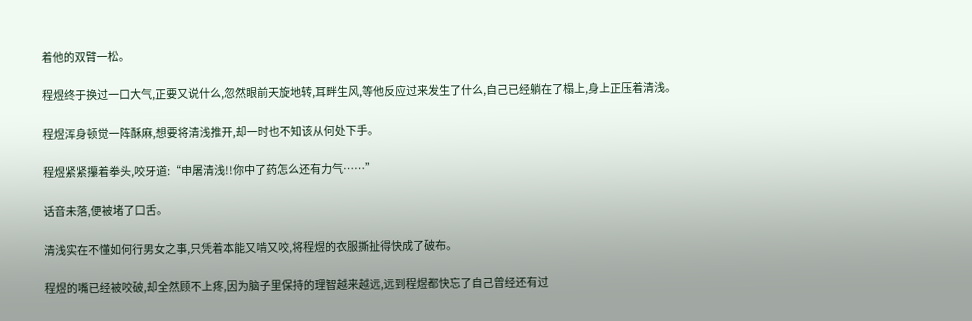着他的双臂一松。

程煜终于换过一口大气,正要又说什么,忽然眼前天旋地转,耳畔生风,等他反应过来发生了什么,自己已经躺在了榻上,身上正压着清浅。

程煜浑身顿觉一阵酥麻,想要将清浅推开,却一时也不知该从何处下手。

程煜紧紧攥着拳头,咬牙道:“申屠清浅!!你中了药怎么还有力气……”

话音未落,便被堵了口舌。

清浅实在不懂如何行男女之事,只凭着本能又啃又咬,将程煜的衣服撕扯得快成了破布。

程煜的嘴已经被咬破,却全然顾不上疼,因为脑子里保持的理智越来越远,远到程煜都快忘了自己曾经还有过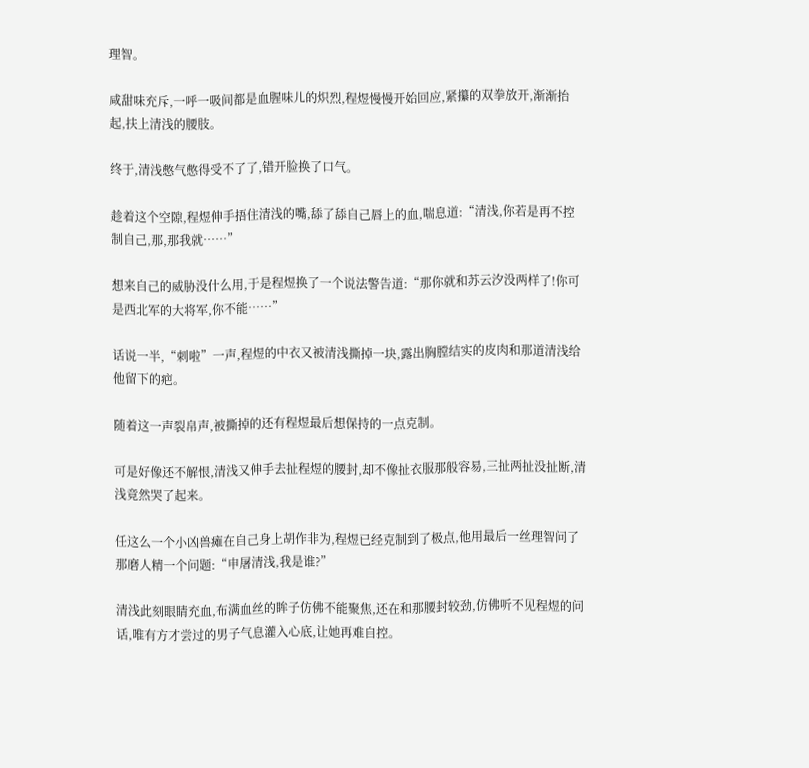理智。

咸甜味充斥,一呼一吸间都是血腥味儿的炽烈,程煜慢慢开始回应,紧攥的双拳放开,渐渐抬起,扶上清浅的腰肢。

终于,清浅憋气憋得受不了了,错开脸换了口气。

趁着这个空隙,程煜伸手捂住清浅的嘴,舔了舔自己唇上的血,喘息道:“清浅,你若是再不控制自己,那,那我就……”

想来自己的威胁没什么用,于是程煜换了一个说法警告道:“那你就和苏云汐没两样了!你可是西北军的大将军,你不能……”

话说一半,“刺啦”一声,程煜的中衣又被清浅撕掉一块,露出胸膛结实的皮肉和那道清浅给他留下的疤。

随着这一声裂帛声,被撕掉的还有程煜最后想保持的一点克制。

可是好像还不解恨,清浅又伸手去扯程煜的腰封,却不像扯衣服那般容易,三扯两扯没扯断,清浅竟然哭了起来。

任这么一个小凶兽瘫在自己身上胡作非为,程煜已经克制到了极点,他用最后一丝理智问了那磨人精一个问题:“申屠清浅,我是谁?”

清浅此刻眼睛充血,布满血丝的眸子仿佛不能聚焦,还在和那腰封较劲,仿佛听不见程煜的问话,唯有方才尝过的男子气息灌入心底,让她再难自控。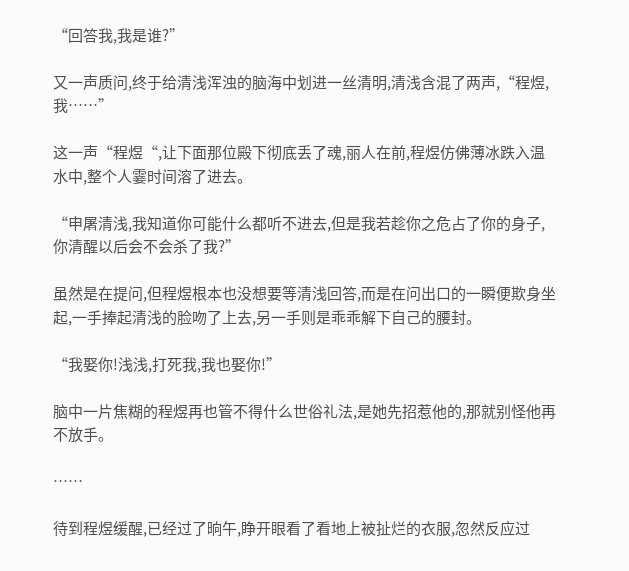“回答我,我是谁?”

又一声质问,终于给清浅浑浊的脑海中划进一丝清明,清浅含混了两声,“程煜,我……”

这一声“程煜“,让下面那位殿下彻底丢了魂,丽人在前,程煜仿佛薄冰跌入温水中,整个人霎时间溶了进去。

“申屠清浅,我知道你可能什么都听不进去,但是我若趁你之危占了你的身子,你清醒以后会不会杀了我?”

虽然是在提问,但程煜根本也没想要等清浅回答,而是在问出口的一瞬便欺身坐起,一手捧起清浅的脸吻了上去,另一手则是乖乖解下自己的腰封。

“我娶你!浅浅,打死我,我也娶你!”

脑中一片焦糊的程煜再也管不得什么世俗礼法,是她先招惹他的,那就别怪他再不放手。

……

待到程煜缓醒,已经过了晌午,睁开眼看了看地上被扯烂的衣服,忽然反应过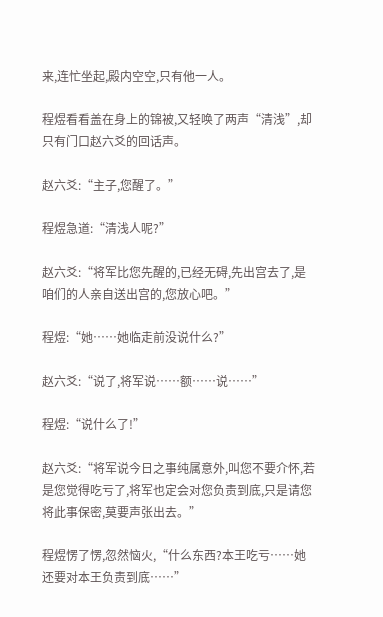来,连忙坐起,殿内空空,只有他一人。

程煜看看盖在身上的锦被,又轻唤了两声“清浅”,却只有门口赵六爻的回话声。

赵六爻:“主子,您醒了。”

程煜急道:“清浅人呢?”

赵六爻:“将军比您先醒的,已经无碍,先出宫去了,是咱们的人亲自送出宫的,您放心吧。”

程煜:“她……她临走前没说什么?”

赵六爻:“说了,将军说……额……说……”

程煜:“说什么了!”

赵六爻:“将军说今日之事纯属意外,叫您不要介怀,若是您觉得吃亏了,将军也定会对您负责到底,只是请您将此事保密,莫要声张出去。”

程煜愣了愣,忽然恼火,“什么东西?本王吃亏……她还要对本王负责到底……”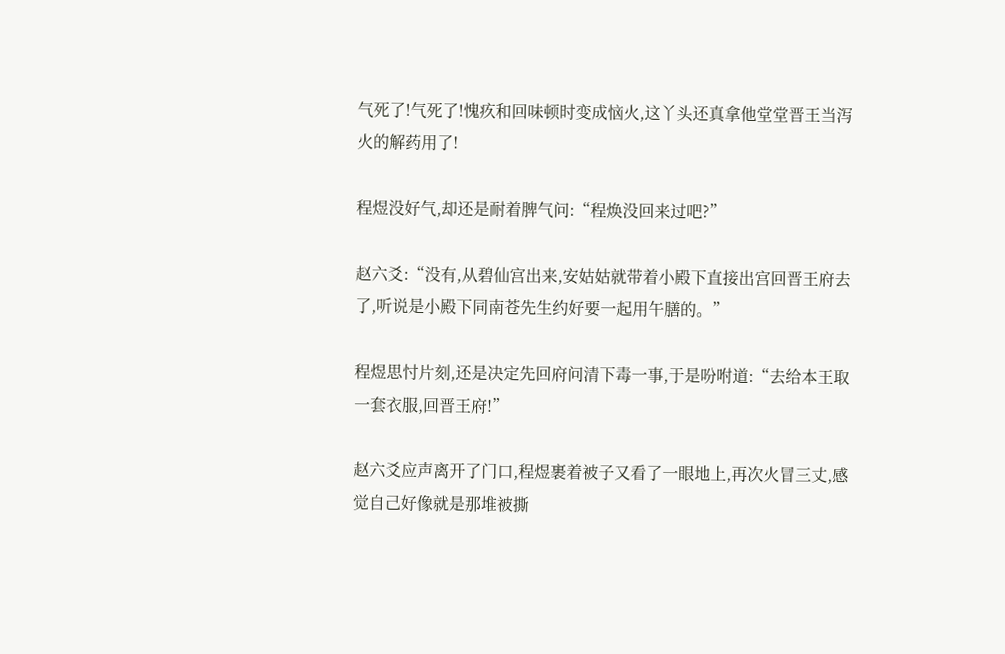气死了!气死了!愧疚和回味顿时变成恼火,这丫头还真拿他堂堂晋王当泻火的解药用了!

程煜没好气,却还是耐着脾气问:“程焕没回来过吧?”

赵六爻:“没有,从碧仙宫出来,安姑姑就带着小殿下直接出宫回晋王府去了,听说是小殿下同南苍先生约好要一起用午膳的。”

程煜思忖片刻,还是决定先回府问清下毒一事,于是吩咐道:“去给本王取一套衣服,回晋王府!”

赵六爻应声离开了门口,程煜裹着被子又看了一眼地上,再次火冒三丈,感觉自己好像就是那堆被撕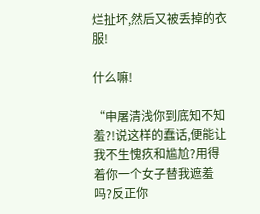烂扯坏,然后又被丢掉的衣服!

什么嘛!

“申屠清浅你到底知不知羞?!说这样的蠢话,便能让我不生愧疚和尴尬?用得着你一个女子替我遮羞吗?反正你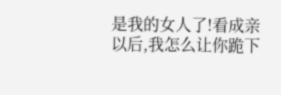是我的女人了!看成亲以后,我怎么让你跪下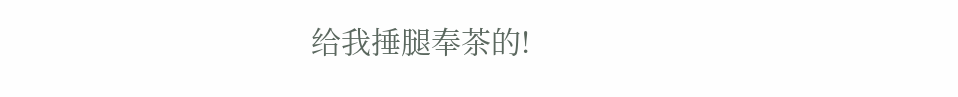给我捶腿奉茶的!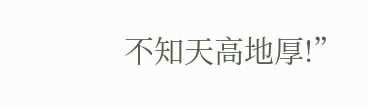不知天高地厚!”